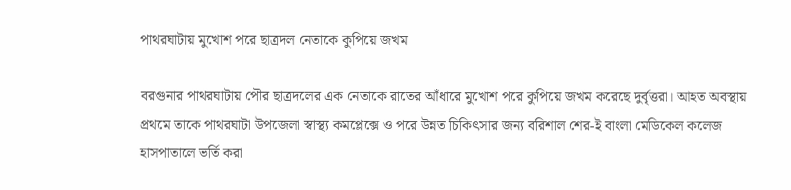পাথরঘাটায় মুখোশ পরে ছাত্রদল নেতাকে কুপিয়ে জখম

বরগুনার পাথরঘাটায় পৌর ছাত্রদলের এক নেতাকে রাতের আঁধারে মুখোশ পরে কুপিয়ে জখম করেছে দুর্বৃত্তরা। আহত অবস্থায় প্রথমে তাকে পাথরঘাটা উপজেলা স্বাস্থ্য কমপ্লেক্সে ও পরে উন্নত চিকিৎসার জন্য বরিশাল শের-ই বাংলা মেডিকেল কলেজ হাসপাতালে ভর্তি করা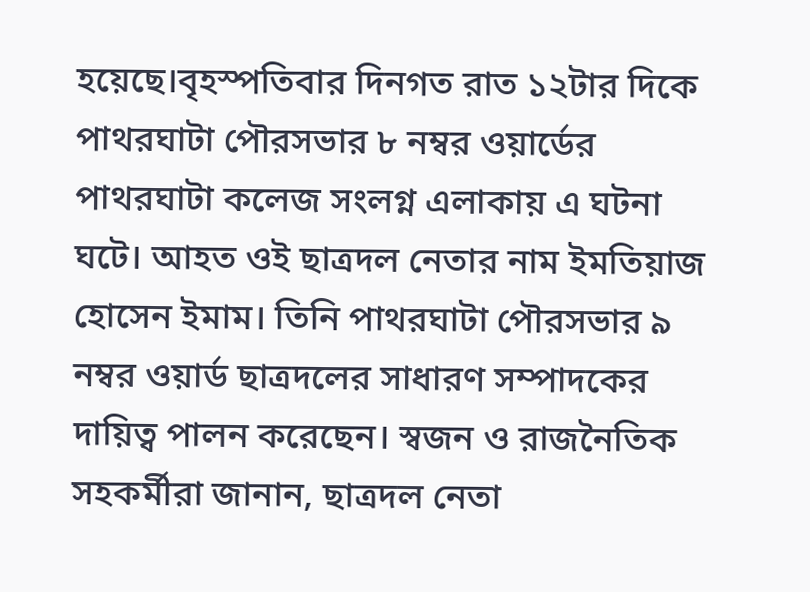হয়েছে।বৃহস্পতিবার দিনগত রাত ১২টার দিকে পাথরঘাটা পৌরসভার ৮ নম্বর ওয়ার্ডের পাথরঘাটা কলেজ সংলগ্ন এলাকায় এ ঘটনা ঘটে। আহত ওই ছাত্রদল নেতার নাম ইমতিয়াজ হোসেন ইমাম। তিনি পাথরঘাটা পৌরসভার ৯ নম্বর ওয়ার্ড ছাত্রদলের সাধারণ সম্পাদকের দায়িত্ব পালন করেছেন। স্বজন ও রাজনৈতিক সহকর্মীরা জানান, ছাত্রদল নেতা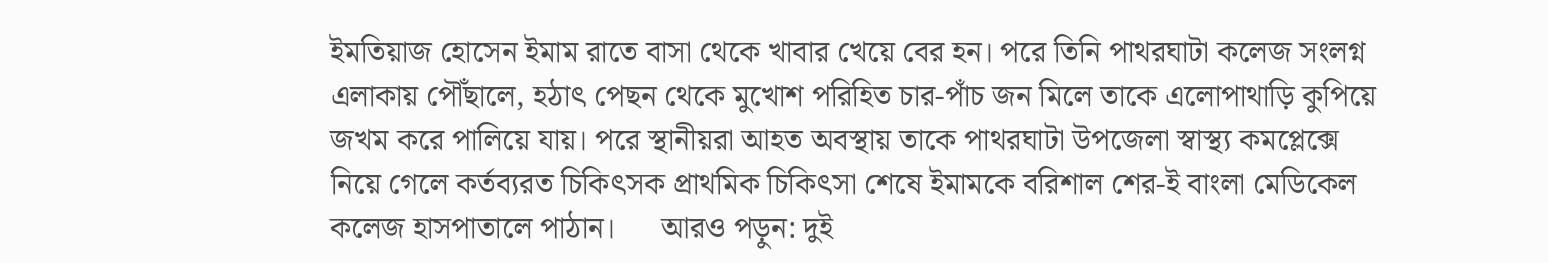ইমতিয়াজ হোসেন ইমাম রাতে বাসা থেকে খাবার খেয়ে বের হন। পরে তিনি পাথরঘাটা কলেজ সংলগ্ন এলাকায় পৌঁছালে, হঠাৎ পেছন থেকে মুখোশ পরিহিত চার-পাঁচ জন মিলে তাকে এলোপাথাড়ি কুপিয়ে জখম করে পালিয়ে যায়। পরে স্থানীয়রা আহত অবস্থায় তাকে পাথরঘাটা উপজেলা স্বাস্থ্য কমপ্লেক্সে নিয়ে গেলে কর্তব্যরত চিকিৎসক প্রাথমিক চিকিৎসা শেষে ইমামকে বরিশাল শের-ই বাংলা মেডিকেল কলেজ হাসপাতালে পাঠান।      আরও পড়ুন: দুই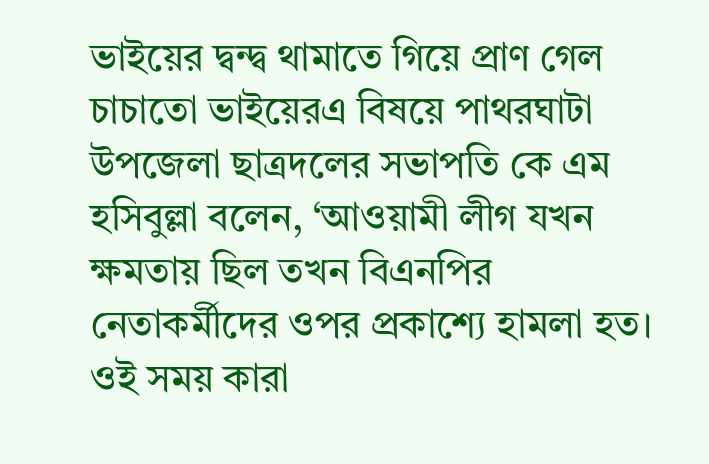ভাইয়ের দ্বন্দ্ব থামাতে গিয়ে প্রাণ গেল চাচাতো ভাইয়েরএ বিষয়ে পাথরঘাটা উপজেলা ছাত্রদলের সভাপতি কে এম হসিবুল্লা বলেন, ‘আওয়ামী লীগ যখন ক্ষমতায় ছিল তখন বিএনপির নেতাকর্মীদের ওপর প্রকাশ্যে হামলা হত। ওই সময় কারা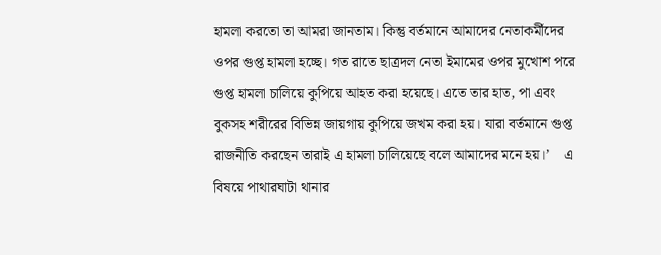হামলা করতো তা আমরা জানতাম। কিন্তু বর্তমানে আমাদের নেতাকর্মীদের ওপর গুপ্ত হামলা হচ্ছে। গত রাতে ছাত্রদল নেতা ইমামের ওপর মুখোশ পরে গুপ্ত হামলা চালিয়ে কুপিয়ে আহত করা হয়েছে। এতে তার হাত, পা এবং বুকসহ শরীরের বিভিন্ন জায়গায় কুপিয়ে জখম করা হয়। যারা বর্তমানে গুপ্ত রাজনীতি করছেন তারাই এ হামলা চালিয়েছে বলে আমাদের মনে হয়।’    এ বিষয়ে পাথারঘাটা থানার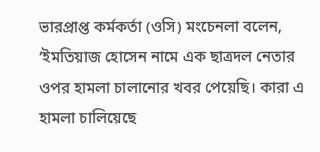ভারপ্রাপ্ত কর্মকর্তা (ওসি) মংচেনলা বলেন, ‘ইমতিয়াজ হোসেন নামে এক ছাত্রদল নেতার ওপর হামলা চালানোর খবর পেয়েছি। কারা এ হামলা চালিয়েছে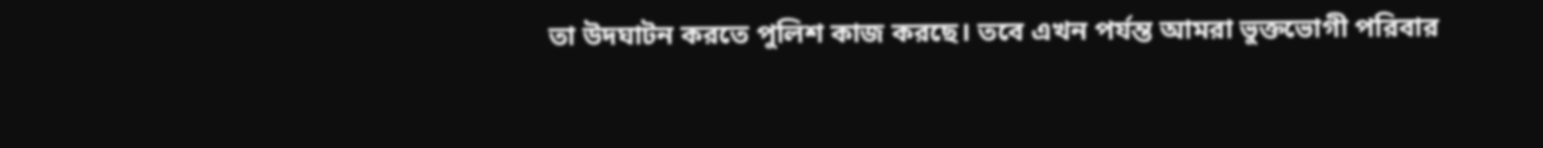তা উদঘাটন করতে পুলিশ কাজ করছে। তবে এখন পর্যন্ত আমরা ভুক্তভোগী পরিবার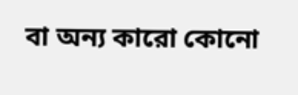বা অন্য কারো কোনো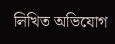লিখিত অভিযোগ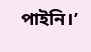পাইনি।’